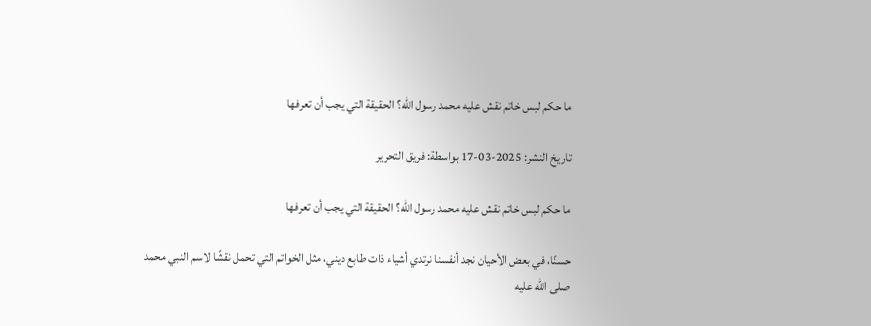ما حكم لبس خاتم نقش عليه محمد رسول الله؟ الحقيقة التي يجب أن تعرفها

تاريخ النشر: 2025-03-17 بواسطة: فريق التحرير

ما حكم لبس خاتم نقش عليه محمد رسول الله؟ الحقيقة التي يجب أن تعرفها

حسنًا، في بعض الأحيان نجد أنفسنا نرتدي أشياء ذات طابع ديني، مثل الخواتم التي تحمل نقشًا لاسم النبي محمد صلى الله عليه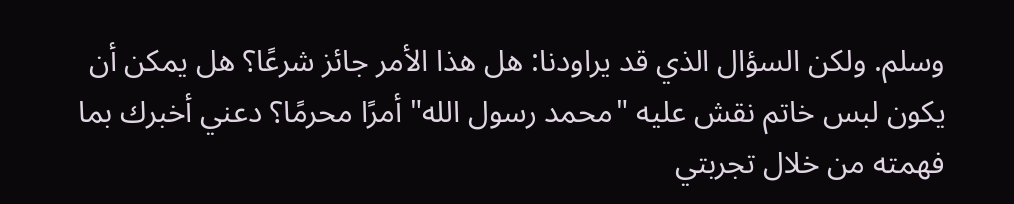وسلم. ولكن السؤال الذي قد يراودنا: هل هذا الأمر جائز شرعًا؟ هل يمكن أن يكون لبس خاتم نقش عليه "محمد رسول الله" أمرًا محرمًا؟ دعني أخبرك بما فهمته من خلال تجربتي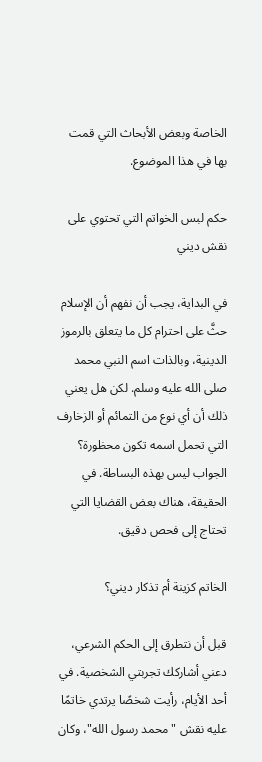الخاصة وبعض الأبحاث التي قمت بها في هذا الموضوع.

حكم لبس الخواتم التي تحتوي على نقش ديني

في البداية، يجب أن نفهم أن الإسلام حثَّ على احترام كل ما يتعلق بالرموز الدينية، وبالذات اسم النبي محمد صلى الله عليه وسلم. لكن هل يعني ذلك أن أي نوع من التمائم أو الزخارف التي تحمل اسمه تكون محظورة؟ الجواب ليس بهذه البساطة. في الحقيقة، هناك بعض القضايا التي تحتاج إلى فحص دقيق.

الخاتم كزينة أم تذكار ديني؟

قبل أن نتطرق إلى الحكم الشرعي، دعني أشاركك تجربتي الشخصية. في أحد الأيام، رأيت شخصًا يرتدي خاتمًا عليه نقش "محمد رسول الله"، وكان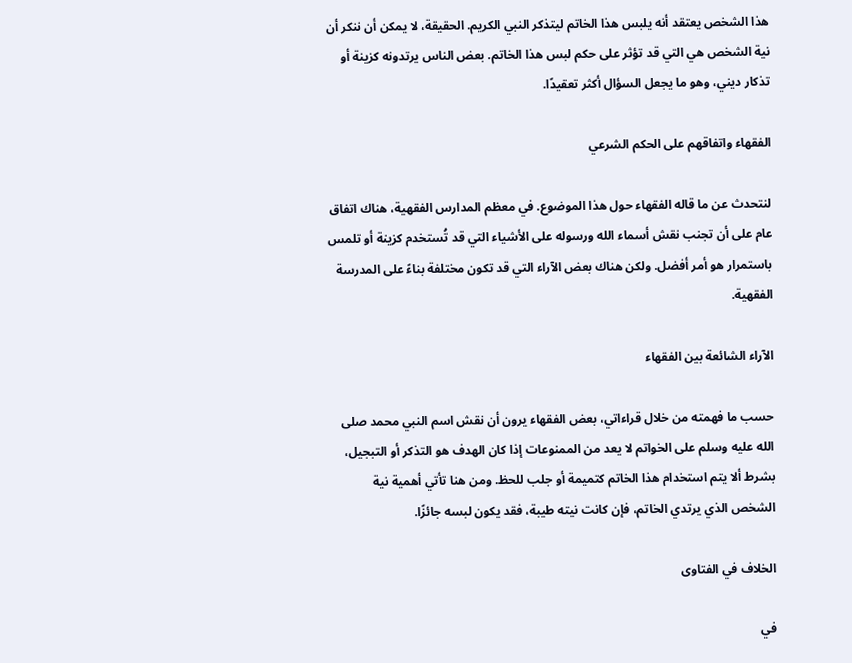هذا الشخص يعتقد أنه يلبس هذا الخاتم ليتذكر النبي الكريم. الحقيقة، لا يمكن أن ننكر أن نية الشخص هي التي قد تؤثر على حكم لبس هذا الخاتم. بعض الناس يرتدونه كزينة أو تذكار ديني، وهو ما يجعل السؤال أكثر تعقيدًا.

الفقهاء واتفاقهم على الحكم الشرعي

لنتحدث عن ما قاله الفقهاء حول هذا الموضوع. في معظم المدارس الفقهية، هناك اتفاق عام على أن تجنب نقش أسماء الله ورسوله على الأشياء التي قد تُستخدم كزينة أو تلمس باستمرار هو أمر أفضل. ولكن هناك بعض الآراء التي قد تكون مختلفة بناءً على المدرسة الفقهية.

الآراء الشائعة بين الفقهاء

حسب ما فهمته من خلال قراءاتي، بعض الفقهاء يرون أن نقش اسم النبي محمد صلى الله عليه وسلم على الخواتم لا يعد من الممنوعات إذا كان الهدف هو التذكر أو التبجيل، بشرط ألا يتم استخدام هذا الخاتم كتميمة أو جلب للحظ. ومن هنا تأتي أهمية نية الشخص الذي يرتدي الخاتم، فإن كانت نيته طيبة، فقد يكون لبسه جائزًا.

الخلاف في الفتاوى

في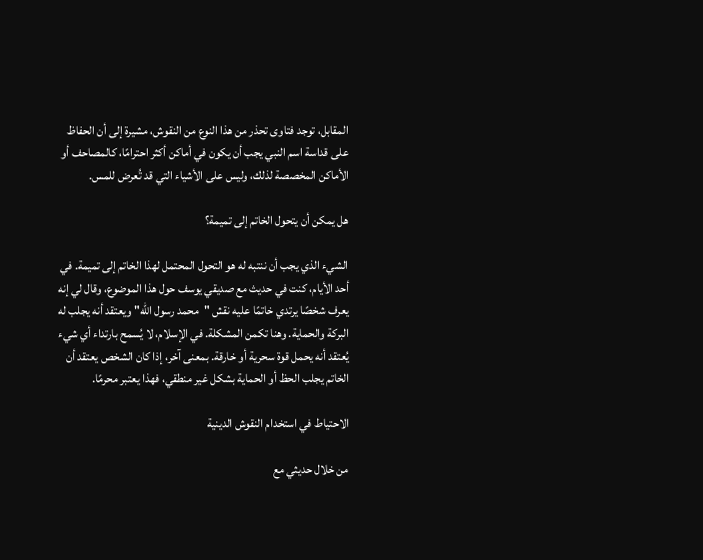المقابل، توجد فتاوى تحذر من هذا النوع من النقوش، مشيرة إلى أن الحفاظ على قداسة اسم النبي يجب أن يكون في أماكن أكثر احترامًا، كالمصاحف أو الأماكن المخصصة لذلك، وليس على الأشياء التي قد تُعرض للمس.

هل يمكن أن يتحول الخاتم إلى تميمة؟

الشيء الذي يجب أن ننتبه له هو التحول المحتمل لهذا الخاتم إلى تميمة. في أحد الأيام، كنت في حديث مع صديقي يوسف حول هذا الموضوع، وقال لي إنه يعرف شخصًا يرتدي خاتمًا عليه نقش "محمد رسول الله" ويعتقد أنه يجلب له البركة والحماية. وهنا تكمن المشكلة. في الإسلام، لا يُسمح بارتداء أي شيء يُعتقد أنه يحمل قوة سحرية أو خارقة. بمعنى آخر، إذا كان الشخص يعتقد أن الخاتم يجلب الحظ أو الحماية بشكل غير منطقي، فهذا يعتبر محرمًا.

الاحتياط في استخدام النقوش الدينية

من خلال حديثي مع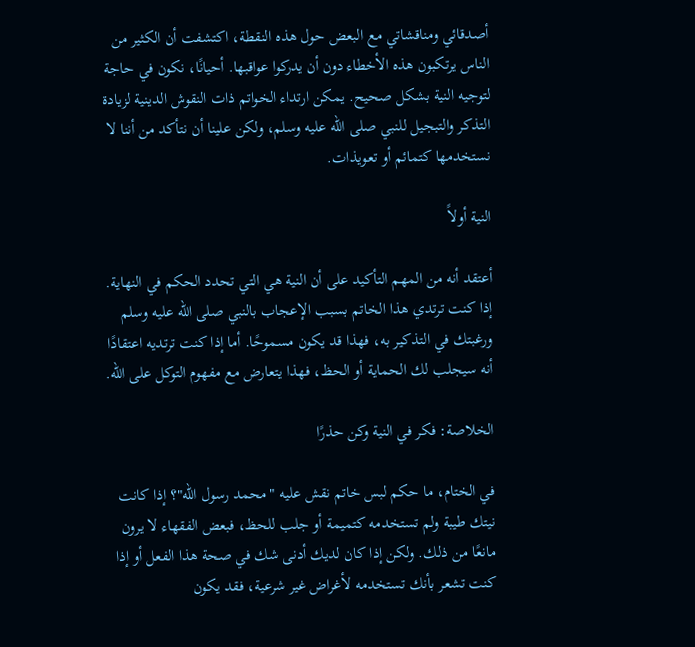أصدقائي ومناقشاتي مع البعض حول هذه النقطة، اكتشفت أن الكثير من الناس يرتكبون هذه الأخطاء دون أن يدركوا عواقبها. أحيانًا، نكون في حاجة لتوجيه النية بشكل صحيح. يمكن ارتداء الخواتم ذات النقوش الدينية لزيادة التذكر والتبجيل للنبي صلى الله عليه وسلم، ولكن علينا أن نتأكد من أننا لا نستخدمها كتمائم أو تعويذات.

النية أولاً

أعتقد أنه من المهم التأكيد على أن النية هي التي تحدد الحكم في النهاية. إذا كنت ترتدي هذا الخاتم بسبب الإعجاب بالنبي صلى الله عليه وسلم ورغبتك في التذكير به، فهذا قد يكون مسموحًا. أما إذا كنت ترتديه اعتقادًا أنه سيجلب لك الحماية أو الحظ، فهذا يتعارض مع مفهوم التوكل على الله.

الخلاصة: فكر في النية وكن حذرًا

في الختام، ما حكم لبس خاتم نقش عليه "محمد رسول الله"؟ إذا كانت نيتك طيبة ولم تستخدمه كتميمة أو جلب للحظ، فبعض الفقهاء لا يرون مانعًا من ذلك. ولكن إذا كان لديك أدنى شك في صحة هذا الفعل أو إذا كنت تشعر بأنك تستخدمه لأغراض غير شرعية، فقد يكون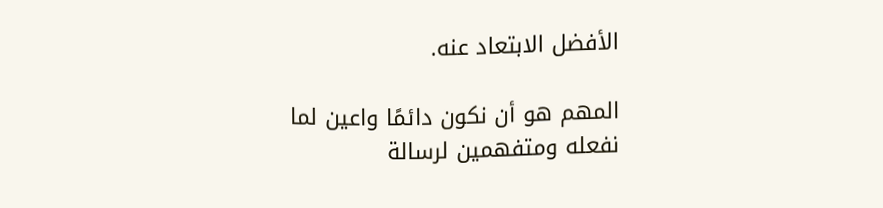الأفضل الابتعاد عنه.

المهم هو أن نكون دائمًا واعين لما نفعله ومتفهمين لرسالة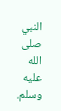النبي صلى الله عليه وسلم.